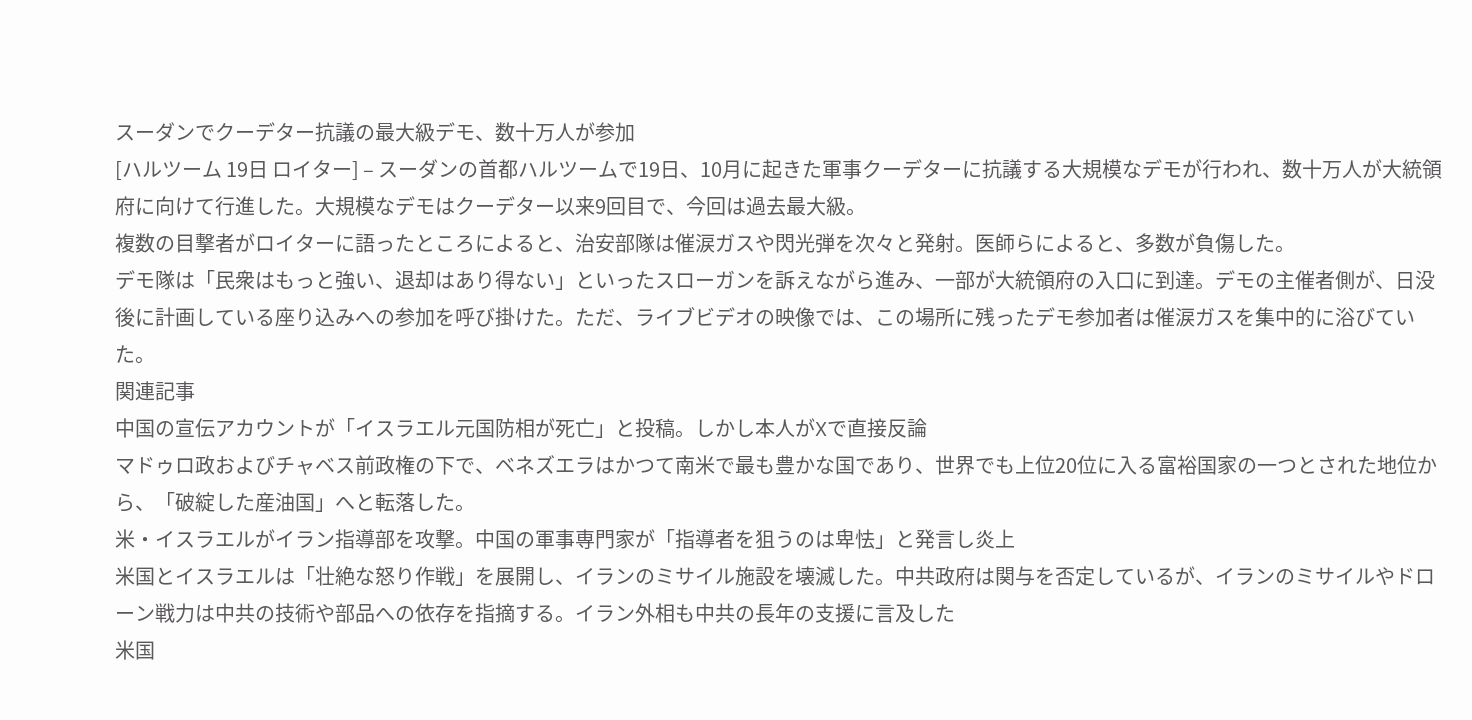スーダンでクーデター抗議の最大級デモ、数十万人が参加
[ハルツーム 19日 ロイター] – スーダンの首都ハルツームで19日、10月に起きた軍事クーデターに抗議する大規模なデモが行われ、数十万人が大統領府に向けて行進した。大規模なデモはクーデター以来9回目で、今回は過去最大級。
複数の目撃者がロイターに語ったところによると、治安部隊は催涙ガスや閃光弾を次々と発射。医師らによると、多数が負傷した。
デモ隊は「民衆はもっと強い、退却はあり得ない」といったスローガンを訴えながら進み、一部が大統領府の入口に到達。デモの主催者側が、日没後に計画している座り込みへの参加を呼び掛けた。ただ、ライブビデオの映像では、この場所に残ったデモ参加者は催涙ガスを集中的に浴びていた。
関連記事
中国の宣伝アカウントが「イスラエル元国防相が死亡」と投稿。しかし本人がXで直接反論
マドゥロ政およびチャベス前政権の下で、ベネズエラはかつて南米で最も豊かな国であり、世界でも上位20位に入る富裕国家の一つとされた地位から、「破綻した産油国」へと転落した。
米・イスラエルがイラン指導部を攻撃。中国の軍事専門家が「指導者を狙うのは卑怯」と発言し炎上
米国とイスラエルは「壮絶な怒り作戦」を展開し、イランのミサイル施設を壊滅した。中共政府は関与を否定しているが、イランのミサイルやドローン戦力は中共の技術や部品への依存を指摘する。イラン外相も中共の長年の支援に言及した
米国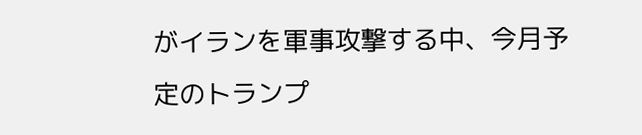がイランを軍事攻撃する中、今月予定のトランプ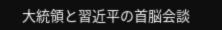大統領と習近平の首脳会談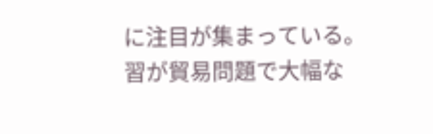に注目が集まっている。習が貿易問題で大幅な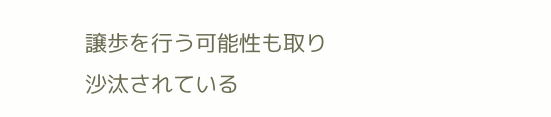譲歩を行う可能性も取り沙汰されている